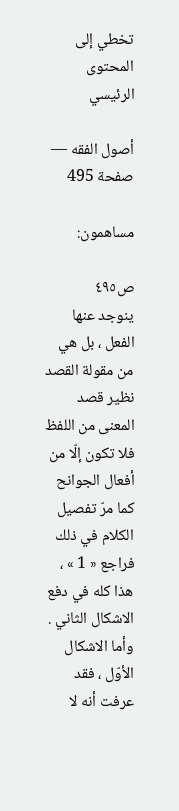تخطي إلى المحتوى الرئيسي

أصول الفقه — صفحة 495

مساهمون:

ص٤٩٥
ينوجد عنها الفعل ، بل هي من مقولة القصد نظير قصد المعنى من اللفظ فلا تكون إلّا من أفعال الجوانح كما مرّ تفصيل الكلام في ذلك فراجع « 1 » ، هذا كله في دفع الاشكال الثاني . وأما الاشكال الأوّل ، فقد عرفت أنه لا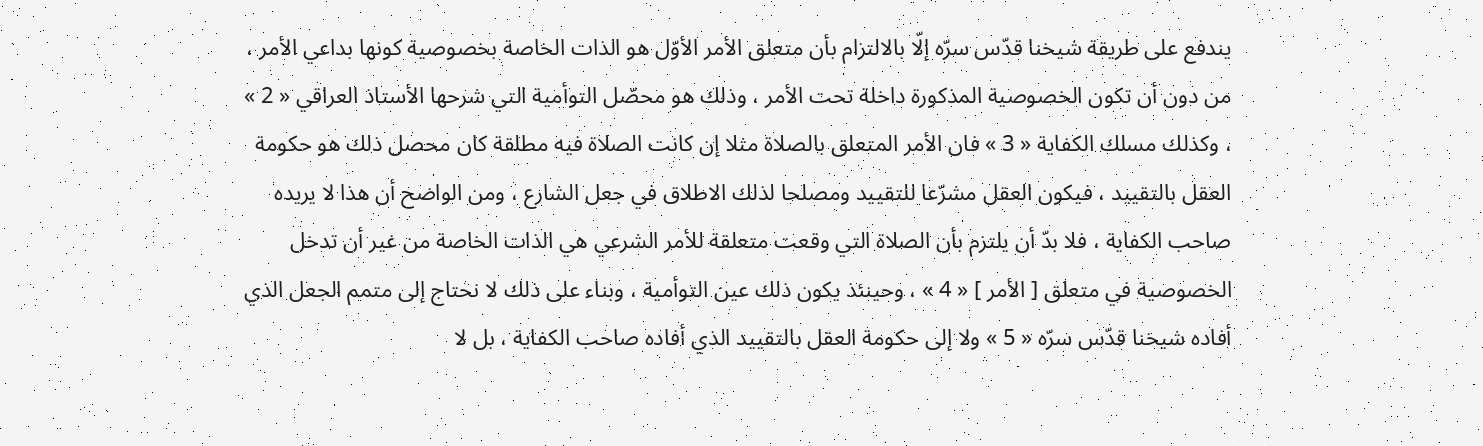يندفع على طريقة شيخنا قدّس سرّه إلّا بالالتزام بأن متعلق الأمر الأوّل هو الذات الخاصة بخصوصية كونها بداعي الأمر ، من دون أن تكون الخصوصية المذكورة داخلة تحت الأمر ، وذلك هو محصّل التوأمية التي شرحها الأستاذ العراقي « 2 » ، وكذلك مسلك الكفاية « 3 » فان الأمر المتعلق بالصلاة مثلا إن كانت الصلاة فيه مطلقة كان محصل ذلك هو حكومة العقل بالتقييد ، فيكون العقل مشرّعا للتقييد ومصلحا لذلك الاطلاق في جعل الشارع ، ومن الواضح أن هذا لا يريده صاحب الكفاية ، فلا بدّ أن يلتزم بأن الصلاة التي وقعت متعلقة للأمر الشرعي هي الذات الخاصة من غير أن تدخل الخصوصية في متعلق [ الأمر ] « 4 » ، وحينئذ يكون ذلك عين التوأمية ، وبناء على ذلك لا نحتاج إلى متمم الجعل الذي أفاده شيخنا قدّس سرّه « 5 » ولا إلى حكومة العقل بالتقييد الذي أفاده صاحب الكفاية ، بل لا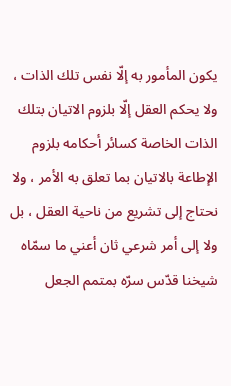يكون المأمور به إلّا نفس تلك الذات ، ولا يحكم العقل إلّا بلزوم الاتيان بتلك الذات الخاصة كسائر أحكامه بلزوم الإطاعة بالاتيان بما تعلق به الأمر ، ولا نحتاج إلى تشريع من ناحية العقل ، بل ولا إلى أمر شرعي ثان أعني ما سمّاه شيخنا قدّس سرّه بمتمم الجعل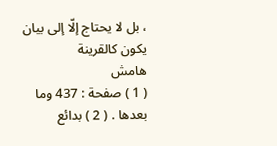، بل لا يحتاج إلّا إلى بيان يكون كالقرينة
هامش
( 1 ) صفحة : 437 وما بعدها . ( 2 ) بدائع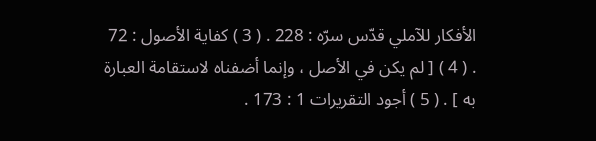الأفكار للآملي قدّس سرّه : 228 . ( 3 ) كفاية الأصول : 72 . ( 4 ) [ لم يكن في الأصل ، وإنما أضفناه لاستقامة العبارة به ] . ( 5 ) أجود التقريرات 1 : 173 .